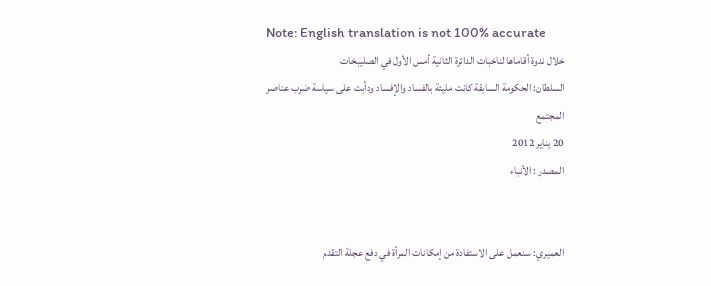Note: English translation is not 100% accurate
خلال ندوة أقاماها لناخبات الدائرة الثانية أمس الأول في الصليبخات
السلطان: الحكومة السابقة كانت مليئة بالفساد والإفساد ودأبت على سياسة ضرب عناصر المجتمع
20 يناير 2012
المصدر : الأنباء


العميري: سنعمل على الاستفادة من إمكانات المرأة في دفع عجلة التقدم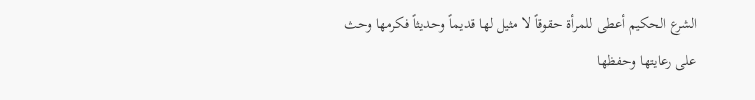الشرع الحكيم أعطى للمرأة حقوقاً لا مثيل لها قديماً وحديثاً فكرمها وحث على رعايتها وحفظها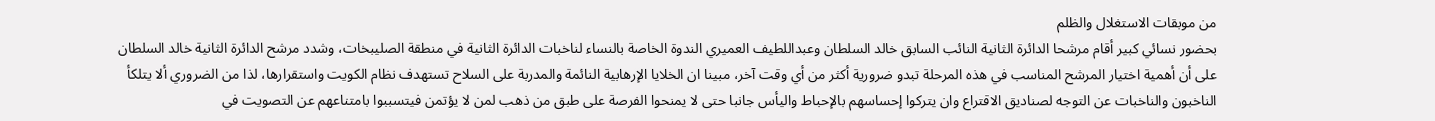من موبقات الاستغلال والظلم
بحضور نسائي كبير أقام مرشحا الدائرة الثانية النائب السابق خالد السلطان وعبداللطيف العميري الندوة الخاصة بالنساء لناخبات الدائرة الثانية في منطقة الصليبخات، وشدد مرشح الدائرة الثانية خالد السلطان على أن أهمية اختيار المرشح المناسب في هذه المرحلة تبدو ضرورية أكثر من أي وقت آخر، مبينا ان الخلايا الإرهابية النائمة والمدربة على السلاح تستهدف نظام الكويت واستقرارها، لذا من الضروري ألا يتلكأ الناخبون والناخبات عن التوجه لصناديق الاقتراع وان يتركوا إحساسهم بالإحباط واليأس جانبا حتى لا يمنحوا الفرصة على طبق من ذهب لمن لا يؤتمن فيتسببوا بامتناعهم عن التصويت في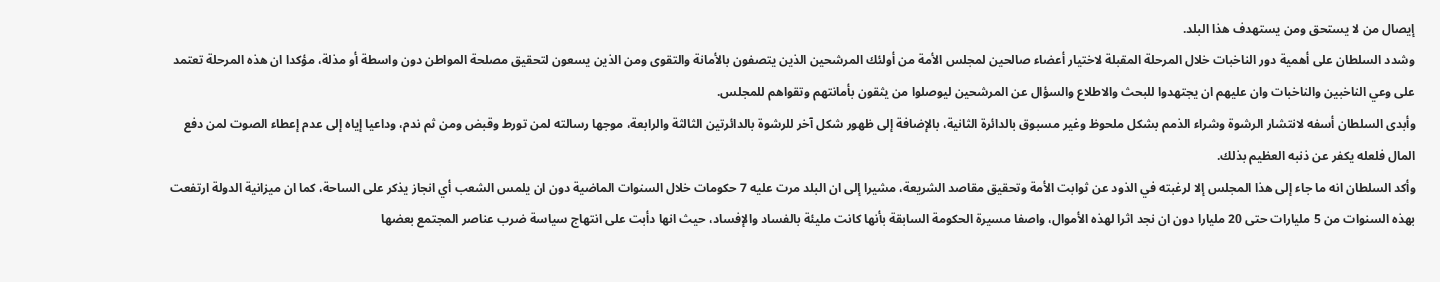إيصال من لا يستحق ومن يستهدف هذا البلد.
وشدد السلطان على أهمية دور الناخبات خلال المرحلة المقبلة لاختيار أعضاء صالحين لمجلس الأمة من أولئك المرشحين الذين يتصفون بالأمانة والتقوى ومن الذين يسعون لتحقيق مصلحة المواطن دون واسطة أو مذلة، مؤكدا ان هذه المرحلة تعتمد على وعي الناخبين والناخبات وان عليهم ان يجتهدوا للبحث والاطلاع والسؤال عن المرشحين ليوصلوا من يثقون بأمانتهم وتقواهم للمجلس.
وأبدى السلطان أسفه لانتشار الرشوة وشراء الذمم بشكل ملحوظ وغير مسبوق بالدائرة الثانية، بالإضافة إلى ظهور شكل آخر للرشوة بالدائرتين الثالثة والرابعة، موجها رسالته لمن تورط وقبض ومن ثم ندم، وداعيا إياه إلى عدم إعطاء الصوت لمن دفع المال فلعله يكفر عن ذنبه العظيم بذلك.
وأكد السلطان انه ما جاء إلى هذا المجلس إلا لرغبته في الذود عن ثوابت الأمة وتحقيق مقاصد الشريعة، مشيرا إلى ان البلد مرت عليه 7 حكومات خلال السنوات الماضية دون ان يلمس الشعب أي انجاز يذكر على الساحة، كما ان ميزانية الدولة ارتفعت بهذه السنوات من 5 مليارات حتى 20 مليارا دون ان نجد اثرا لهذه الأموال، واصفا مسيرة الحكومة السابقة بأنها كانت مليئة بالفساد والإفساد، حيث انها دأبت على انتهاج سياسة ضرب عناصر المجتمع بعضها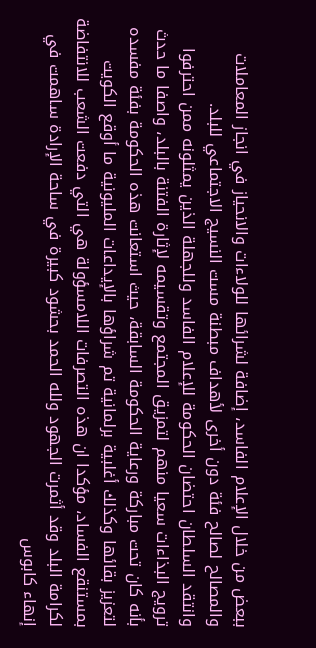ببعض من خلال الإعلام الفاسد، إضافة لشرائها للولاءات والانحياز في انجاز المعاملات والمصالح لصالح فئة دون أخرى لأهداف مبطنة مست النسيج الاجتماعي للبلد.
وانتقد السلطان احتضان الحكومة للإعلام الفاسد وللجهلة الذين يمثلونه ممن احترفوا ترويج البذاءات سعيا منهم لتمزيق المجتمع وتقسيمه لإثارة الفتنة بالبلد، واصفا ما حدث بأنه كان تحت مباركة ورعاية الحكومة السابقة، حيث استعانت هذه الحكومة بفئة مفسده لتعزيز بقائها وكذلك أغلبية برلمانية تم شراؤها بالإيداعات المليونية ما أوقع الكويت بمستنقع الفساد، مؤكدا ان هذه التصرفات اللامسؤولة هي التي دفعت الشعب للانتفاضة لكرامة البلد وقد أثمرت الجهود ولله الحمد بحشود كبيرة في ساحة الإرادة ساهمت في إنهاء كابوس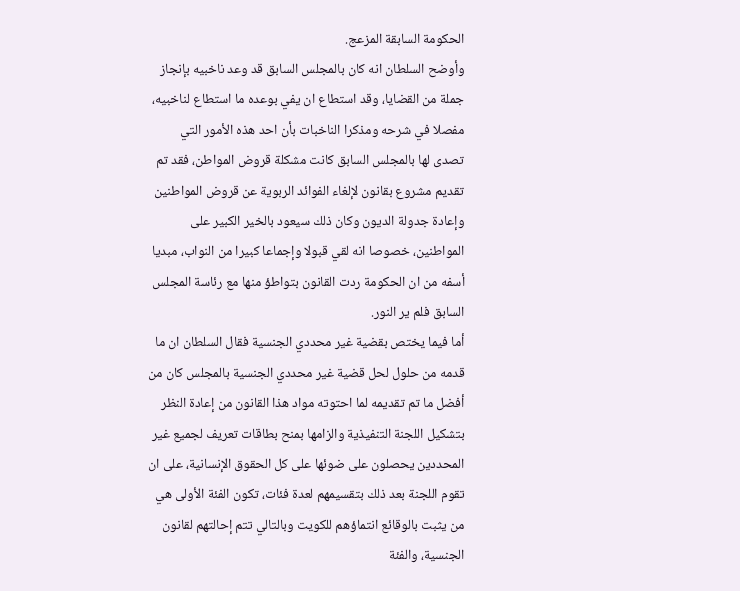الحكومة السابقة المزعج.
وأوضح السلطان انه كان بالمجلس السابق قد وعد ناخبيه بإنجاز جملة من القضايا، وقد استطاع ان يفي بوعده ما استطاع لناخبيه، مفصلا في شرحه ومذكرا الناخبات بأن احد هذه الأمور التي تصدى لها بالمجلس السابق كانت مشكلة قروض المواطن، فقد تم تقديم مشروع بقانون لإلغاء الفوائد الربوية عن قروض المواطنين وإعادة جدولة الديون وكان ذلك سيعود بالخير الكبير على المواطنين، خصوصا انه لقي قبولا وإجماعا كبيرا من النواب، مبديا أسفه من ان الحكومة ردت القانون بتواطؤ منها مع رئاسة المجلس السابق فلم ير النور.
أما فيما يختص بقضية غير محددي الجنسية فقال السلطان ان ما قدمه من حلول لحل قضية غير محددي الجنسية بالمجلس كان من أفضل ما تم تقديمه لما احتوته مواد هذا القانون من إعادة النظر بتشكيل اللجنة التنفيذية والزامها بمنح بطاقات تعريف لجميع غير المحددين يحصلون على ضوئها على كل الحقوق الإنسانية، على ان تقوم اللجنة بعد ذلك بتقسيمهم لعدة فئات، تكون الفئة الأولى هي من يثبت بالوقائع انتماؤهم للكويت وبالتالي تتم إحالتهم لقانون الجنسية، والفئة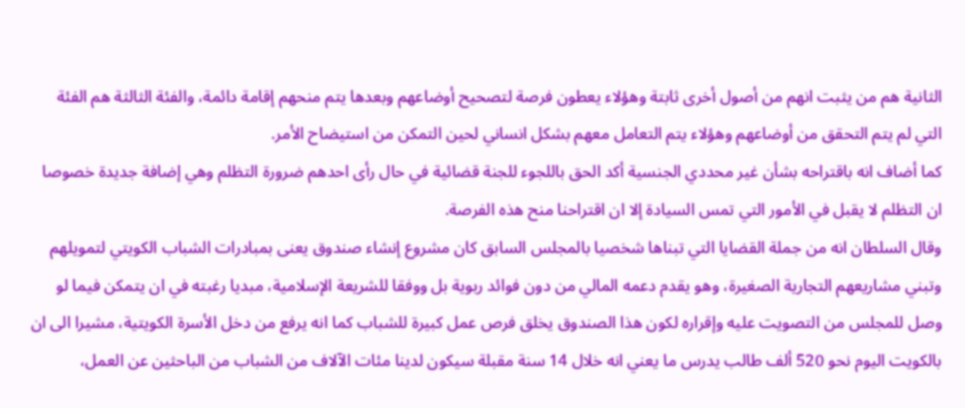الثانية هم من يثبت انهم من أصول أخرى ثابتة وهؤلاء يعطون فرصة لتصحيح أوضاعهم وبعدها يتم منحهم إقامة دائمة، والفئة الثالثة هم الفئة التي لم يتم التحقق من أوضاعهم وهؤلاء يتم التعامل معهم بشكل انساني لحين التمكن من استيضاح الأمر.
كما أضاف انه باقتراحه بشأن غير محددي الجنسية أكد الحق باللجوء للجنة قضائية في حال رأى احدهم ضرورة التظلم وهي إضافة جديدة خصوصا ان التظلم لا يقبل في الأمور التي تمس السيادة إلا ان اقتراحنا منح هذه الفرصة.
وقال السلطان انه من جملة القضايا التي تبناها شخصيا بالمجلس السابق كان مشروع إنشاء صندوق يعنى بمبادرات الشباب الكويتي لتمويلهم وتبني مشاريعهم التجارية الصغيرة، وهو يقدم دعمه المالي من دون فوائد ربوية بل ووفقا للشريعة الإسلامية، مبديا رغبته في ان يتمكن فيما لو وصل للمجلس من التصويت عليه وإقراره لكون هذا الصندوق يخلق فرص عمل كبيرة للشباب كما انه يرفع من دخل الأسرة الكويتية، مشيرا الى ان بالكويت اليوم نحو 520 ألف طالب يدرس ما يعني انه خلال 14 سنة مقبلة سيكون لدينا مئات الآلاف من الشباب من الباحثين عن العمل،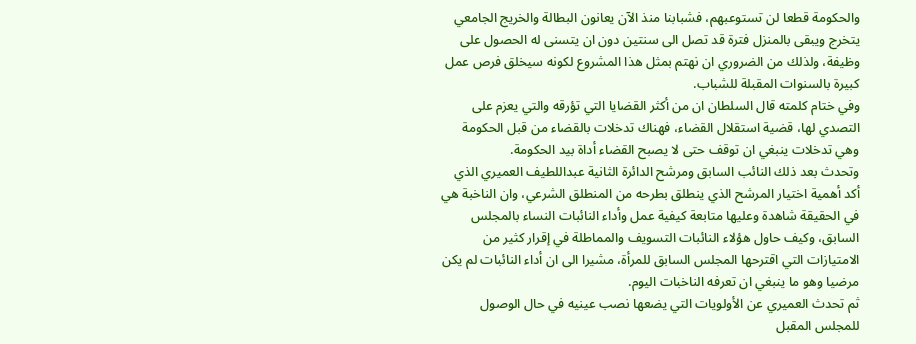والحكومة قطعا لن تستوعبهم، فشبابنا منذ الآن يعانون البطالة والخريج الجامعي يتخرج ويبقى بالمنزل فترة قد تصل الى سنتين دون ان يتسنى له الحصول على وظيفة، ولذلك من الضروري ان نهتم بمثل هذا المشروع لكونه سيخلق فرص عمل كبيرة بالسنوات المقبلة للشباب.
وفي ختام كلمته قال السلطان ان من أكثر القضايا التي تؤرقه والتي يعزم على التصدي لها، قضية استقلال القضاء، فهناك تدخلات بالقضاء من قبل الحكومة وهي تدخلات ينبغي ان توقف حتى لا يصبح القضاء أداة بيد الحكومة.
وتحدث بعد ذلك النائب السابق ومرشح الدائرة الثانية عبداللطيف العميري الذي أكد أهمية اختيار المرشح الذي ينطلق بطرحه من المنطلق الشرعي، وان الناخبة هي في الحقيقة شاهدة وعليها متابعة كيفية عمل وأداء النائبات النساء بالمجلس السابق، وكيف حاول هؤلاء النائبات التسويف والمماطلة في إقرار كثير من الامتيازات التي اقترحها المجلس السابق للمرأة، مشيرا الى ان أداء النائبات لم يكن مرضيا وهو ما ينبغي ان تعرفه الناخبات اليوم.
ثم تحدث العميري عن الأولويات التي يضعها نصب عينيه في حال الوصول للمجلس المقبل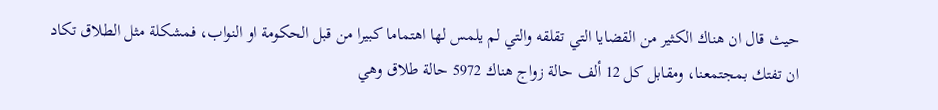حيث قال ان هناك الكثير من القضايا التي تقلقه والتي لم يلمس لها اهتماما كبيرا من قبل الحكومة او النواب، فمشكلة مثل الطلاق تكاد ان تفتك بمجتمعنا، ومقابل كل 12 ألف حالة زواج هناك 5972 حالة طلاق وهي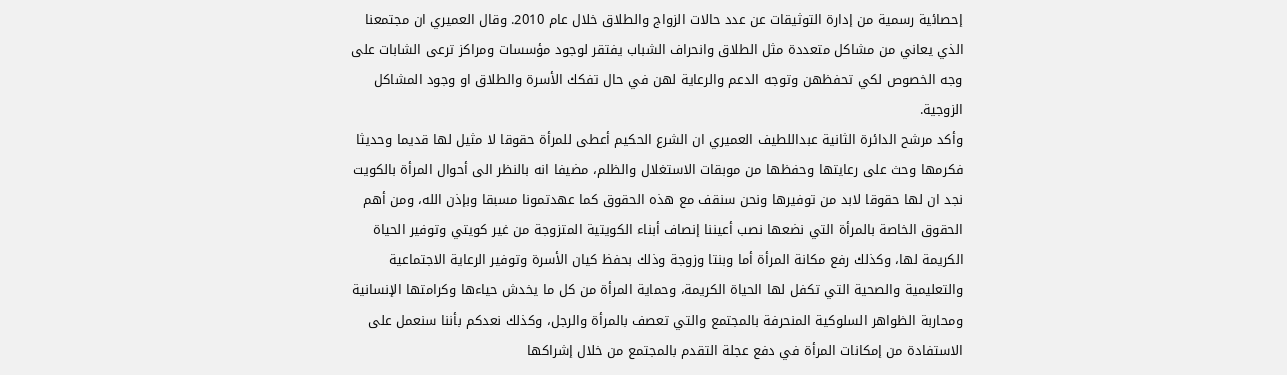إحصائية رسمية من إدارة التوثيقات عن عدد حالات الزواج والطلاق خلال عام 2010. وقال العميري ان مجتمعنا الذي يعاني من مشاكل متعددة مثل الطلاق وانحراف الشباب يفتقر لوجود مؤسسات ومراكز ترعى الشابات على وجه الخصوص لكي تحفظهن وتوجه الدعم والرعاية لهن في حال تفكك الأسرة والطلاق او وجود المشاكل الزوجية.
وأكد مرشح الدائرة الثانية عبداللطيف العميري ان الشرع الحكيم أعطى للمرأة حقوقا لا مثيل لها قديما وحديثا فكرمها وحث على رعايتها وحفظها من موبقات الاستغلال والظلم، مضيفا انه بالنظر الى أحوال المرأة بالكويت نجد ان لها حقوقا لابد من توفيرها ونحن سنقف مع هذه الحقوق كما عهدتمونا مسبقا وبإذن الله، ومن أهم الحقوق الخاصة بالمرأة التي نضعها نصب أعيننا إنصاف أبناء الكويتية المتزوجة من غير كويتي وتوفير الحياة الكريمة لها، وكذلك رفع مكانة المرأة أما وبنتا وزوجة وذلك بحفظ كيان الأسرة وتوفير الرعاية الاجتماعية والتعليمية والصحية التي تكفل لها الحياة الكريمة، وحماية المرأة من كل ما يخدش حياءها وكرامتها الإنسانية ومحاربة الظواهر السلوكية المنحرفة بالمجتمع والتي تعصف بالمرأة والرجل، وكذلك نعدكم بأننا سنعمل على الاستفادة من إمكانات المرأة في دفع عجلة التقدم بالمجتمع من خلال إشراكها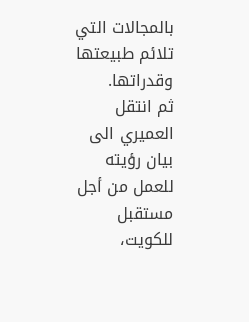بالمجالات التي تلائم طبيعتها وقدراتها.
ثم انتقل العميري الى بيان رؤيته للعمل من أجل مستقبل للكويت،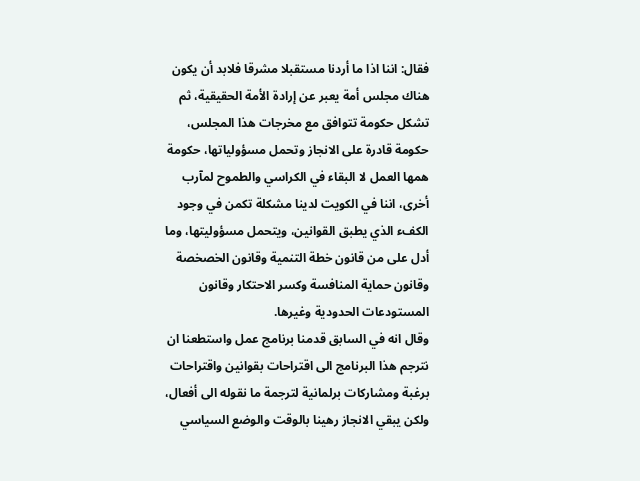فقال: اننا اذا ما أردنا مستقبلا مشرقا فلابد أن يكون هناك مجلس أمة يعبر عن إرادة الأمة الحقيقية، ثم تشكل حكومة تتوافق مع مخرجات هذا المجلس، حكومة قادرة على الانجاز وتحمل مسؤولياتها، حكومة همها العمل لا البقاء في الكراسي والطموح لمآرب أخرى، اننا في الكويت لدينا مشكلة تكمن في وجود الكفء الذي يطبق القوانين، ويتحمل مسؤوليتها، وما أدل على من قانون خطة التنمية وقانون الخصخصة وقانون حماية المنافسة وكسر الاحتكار وقانون المستودعات الحدودية وغيرها.
وقال انه في السابق قدمنا برنامج عمل واستطعنا ان نترجم هذا البرنامج الى اقتراحات بقوانين واقتراحات برغبة ومشاركات برلمانية لترجمة ما نقوله الى أفعال، ولكن يبقي الانجاز رهينا بالوقت والوضع السياسي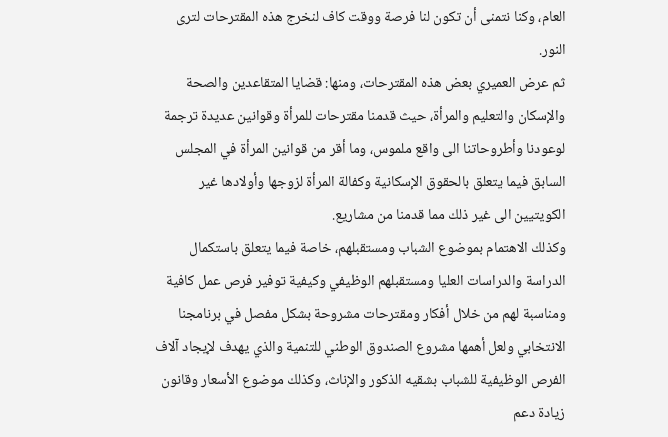العام، وكنا نتمنى أن تكون لنا فرصة ووقت كاف لنخرج هذه المقترحات لترى النور.
ثم عرض العميري بعض هذه المقترحات، ومنها: قضايا المتقاعدين والصحة والإسكان والتعليم والمرأة، حيث قدمنا مقترحات للمرأة وقوانين عديدة ترجمة لوعودنا وأطروحاتنا الى واقع ملموس، وما أقر من قوانين المرأة في المجلس السابق فيما يتعلق بالحقوق الإسكانية وكفالة المرأة لزوجها وأولادها غير الكويتيين الى غير ذلك مما قدمنا من مشاريع.
وكذلك الاهتمام بموضوع الشباب ومستقبلهم، خاصة فيما يتعلق باستكمال الدراسة والدراسات العليا ومستقبلهم الوظيفي وكيفية توفير فرص عمل كافية ومناسبة لهم من خلال أفكار ومقترحات مشروحة بشكل مفصل في برنامجنا الانتخابي ولعل أهمها مشروع الصندوق الوطني للتنمية والذي يهدف لإيجاد آلاف الفرص الوظيفية للشباب بشقيه الذكور والإناث، وكذلك موضوع الأسعار وقانون زيادة دعم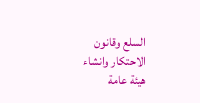السلع وقانون الاحتكار وانشاء هيئة عامة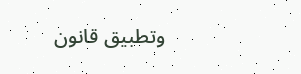وتطبيق قانون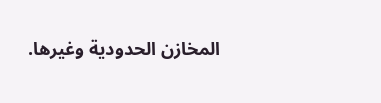المخازن الحدودية وغيرها.